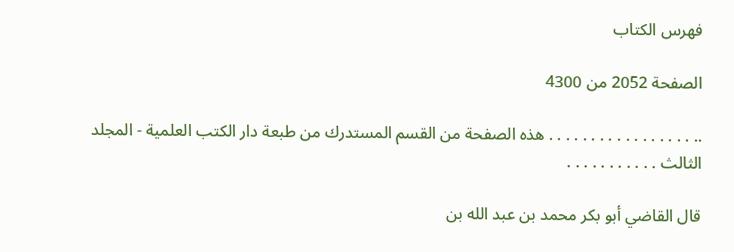فهرس الكتاب

الصفحة 2052 من 4300

.. . . . . . . . . . . . . . . . . . هذه الصفحة من القسم المستدرك من طبعة دار الكتب العلمية - المجلد الثالث . . . . . . . . . . .

قال القاضي أبو بكر محمد بن عبد الله بن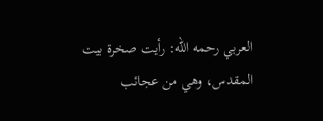العربي رحمه الله: رأيت صخرة بيت المقدس، وهي من عجائب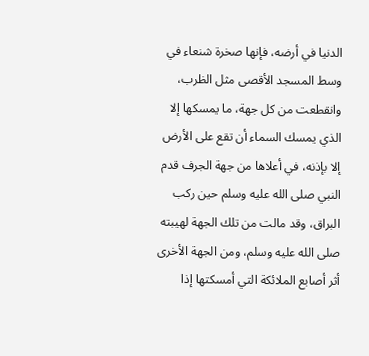الدنيا في أرضه، فإنها صخرة شنعاء في وسط المسجد الأقصى مثل الظرب، وانقطعت من كل جهة، ما يمسكها إلا الذي يمسك السماء أن تقع على الأرض إلا بإذنه، في أعلاها من جهة الجرف قدم النبي صلى الله عليه وسلم حين ركب البراق، وقد مالت من تلك الجهة لهيبته صلى الله عليه وسلم، ومن الجهة الأخرى أثر أصابع الملائكة التي أمسكتها إذا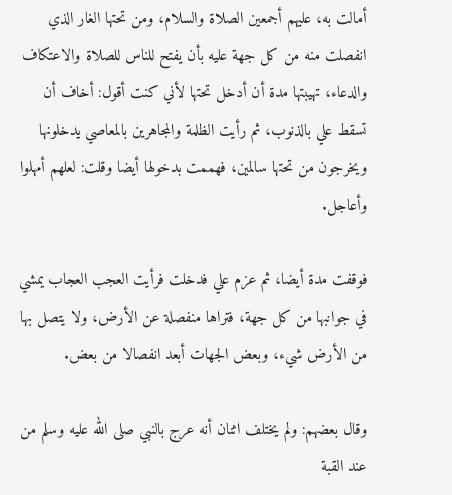أمالت به، عليهم أجمعين الصلاة والسلام، ومن تحتها الغار الذي انفصلت منه من كل جهة عليه بأن يفتح للناس للصلاة والاعتكاف والدعاء، تهيبتها مدة أن أدخل تحتها لأني كنت أقول: أخاف أن تسقط علي بالذنوب، ثم رأيت الظلمة والمجاهرين بالمعاصي يدخلونها ويخرجون من تحتها سالمين، فهممت بدخولها أيضا وقلت: لعلهم أمهلوا وأعاجل.

فوقفت مدة أيضا، ثم عزم علي فدخلت فرأيت العجب العجاب يمشي في جوانبها من كل جهة، فتراها منفصلة عن الأرض، ولا يتصل بها من الأرض شيء، وبعض الجهات أبعد انفصالا من بعض.

وقال بعضهم: ولم يختلف اثنان أنه عرج بالنبي صلى الله عليه وسلم من عند القبة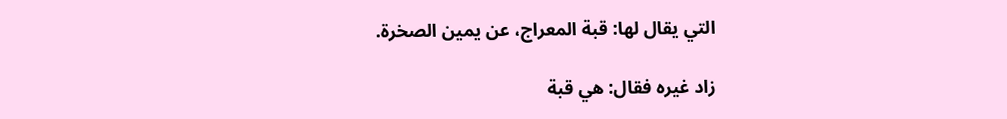التي يقال لها: قبة المعراج، عن يمين الصخرة.

زاد غيره فقال: هي قبة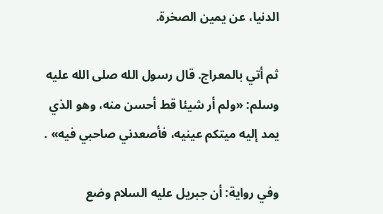الدنيا، عن يمين الصخرة.

ثم أتي بالمعراج. قال رسول الله صلى الله عليه وسلم: «ولم أر شيئا قط أحسن منه، وهو الذي يمد إليه ميتكم عينيه، فأصعدني صاحبي فيه» .

وفي رواية: أن جبريل عليه السلام وضع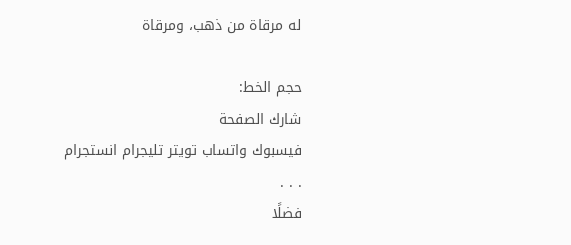له مرقاة من ذهب، ومرقاة

حجم الخط:
شارك الصفحة
فيسبوك واتساب تويتر تليجرام انستجرام
. . .
فضلًا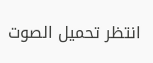انتظر تحميل الصوت